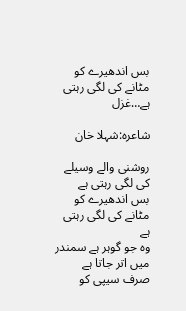بس اندھیرے کو مٹانے کی لگی رہتی ہے…غزل

شاعرہ:شہلا خان

روشنی والے وسیلے کی لگی رہتی ہے
بس اندھیرے کو مٹانے کی لگی رہتی ہے
وہ جو گوہر ہے سمندر میں اتر جاتا ہے
صرف سیپی کو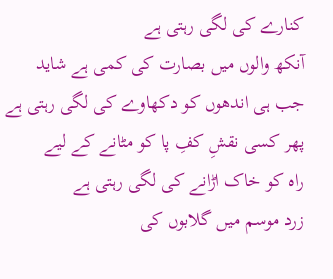کنارے کی لگی رہتی ہے
آنکھ والوں میں بصارت کی کمی ہے شاید
جب ہی اندھوں کو دکھاوے کی لگی رہتی ہے
پھر کسی نقشِ کفِ پا کو مٹانے کے لیے
راہ کو خاک اڑانے کی لگی رہتی ہے
زرد موسم میں گلابوں کی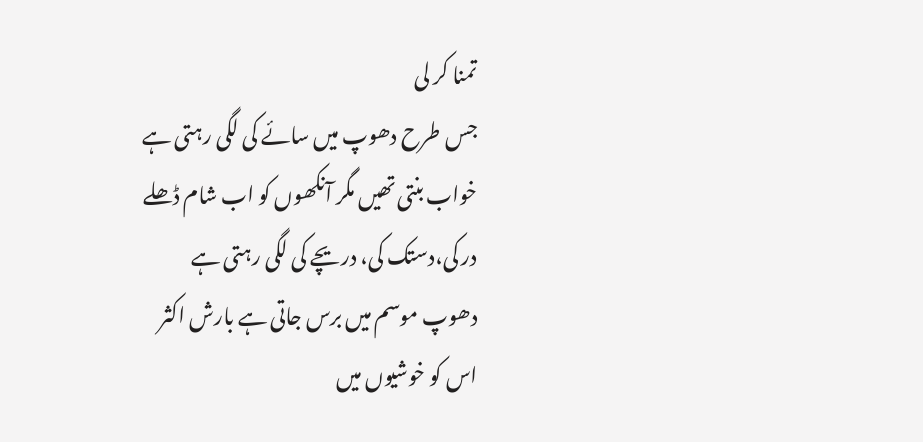تمنا کر لی
جس طرح دھوپ میں سائے کی لگی رہتی ہے
خواب بنتی تھیں مگر آنکھوں کو اب شام ڈھلے
در کی،دستک کی، دریچے کی لگی رہتی ہے
دھوپ موسم میں برس جاتی ہے بارش اکثر
اس کو خوشیوں میں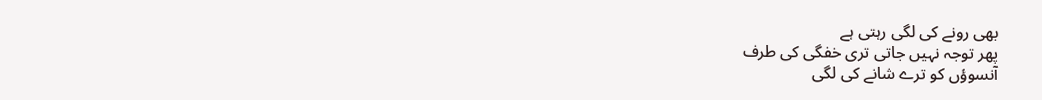بھی رونے کی لگی رہتی ہے
پھر توجہ نہیں جاتی تری خفگی کی طرف
آنسوؤں کو ترے شانے کی لگی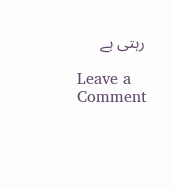رہتی ہے

Leave a Comment